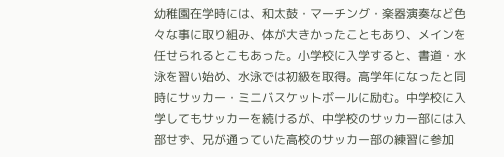幼稚園在学時には、和太鼓・マーチング・楽器演奏など色々な事に取り組み、体が大きかったこともあり、メインを任せられるとこもあった。小学校に入学すると、書道・水泳を習い始め、水泳では初級を取得。高学年になったと同時にサッカー・ミニバスケットボールに励む。中学校に入学してもサッカーを続けるが、中学校のサッカー部には入部せず、兄が通っていた高校のサッカー部の練習に参加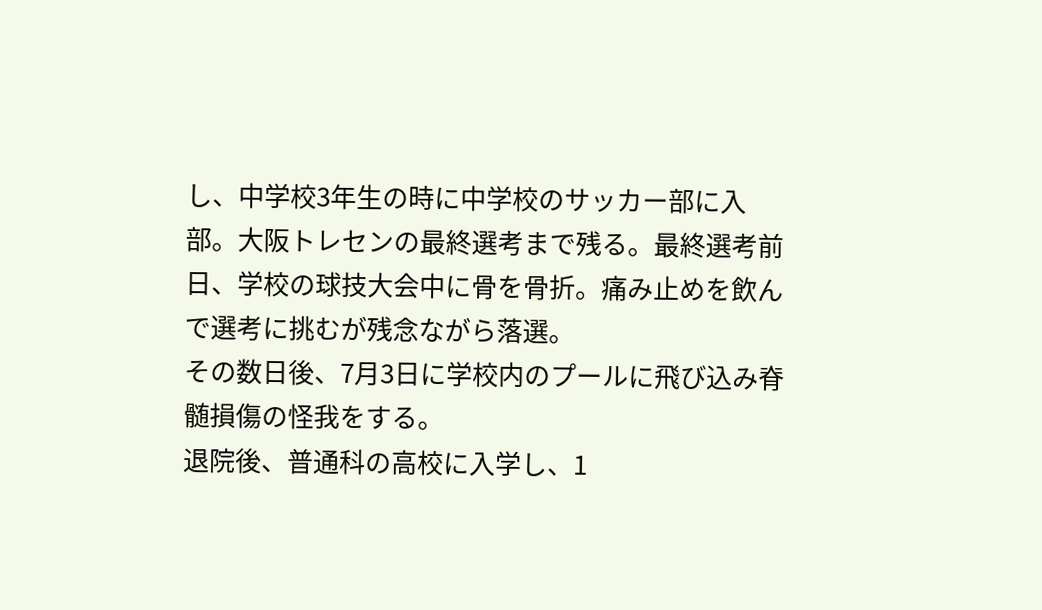し、中学校3年生の時に中学校のサッカー部に入部。大阪トレセンの最終選考まで残る。最終選考前日、学校の球技大会中に骨を骨折。痛み止めを飲んで選考に挑むが残念ながら落選。
その数日後、7月3日に学校内のプールに飛び込み脊髄損傷の怪我をする。
退院後、普通科の高校に入学し、1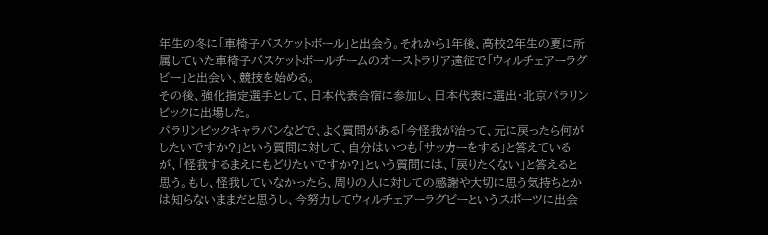年生の冬に「車椅子バスケットボール」と出会う。それから1年後、高校2年生の夏に所属していた車椅子バスケットボールチームのオーストラリア遠征で「ウィルチェアーラグビー」と出会い、競技を始める。
その後、強化指定選手として、日本代表合宿に参加し、日本代表に選出・北京パラリンピックに出場した。
パラリンピックキャラバンなどで、よく質問がある「今怪我が治って、元に戻ったら何がしたいですか?」という質問に対して、自分はいつも「サッカーをする」と答えているが、「怪我するまえにもどりたいですか?」という質問には、「戻りたくない」と答えると思う。もし、怪我していなかったら、周りの人に対しての感謝や大切に思う気持ちとかは知らないままだと思うし、今努力してウィルチェアーラグビーというスポーツに出会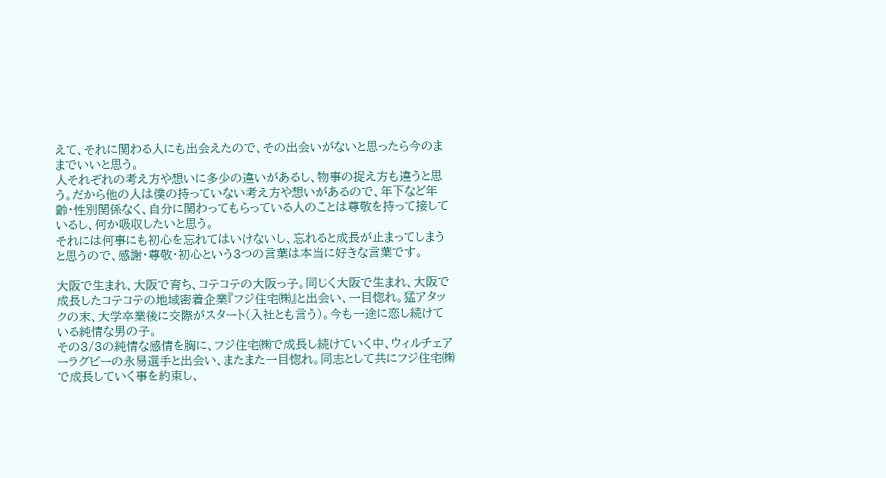えて、それに関わる人にも出会えたので、その出会いがないと思ったら今のままでいいと思う。
人それぞれの考え方や想いに多少の違いがあるし、物事の捉え方も違うと思う。だから他の人は僕の持っていない考え方や想いがあるので、年下など年齢・性別関係なく、自分に関わってもらっている人のことは尊敬を持って接しているし、何か吸収したいと思う。
それには何事にも初心を忘れてはいけないし、忘れると成長が止まってしまうと思うので、感謝・尊敬・初心という3つの言葉は本当に好きな言葉です。

大阪で生まれ、大阪で育ち、コテコテの大阪っ子。同じく大阪で生まれ、大阪で成長したコテコテの地域密着企業『フジ住宅㈱』と出会い、一目惚れ。猛アタックの末、大学卒業後に交際がスタート(入社とも言う)。今も一途に恋し続けている純情な男の子。
その3/3の純情な感情を胸に、フジ住宅㈱で成長し続けていく中、ウィルチェアーラグビーの永易選手と出会い、またまた一目惚れ。同志として共にフジ住宅㈱で成長していく事を約束し、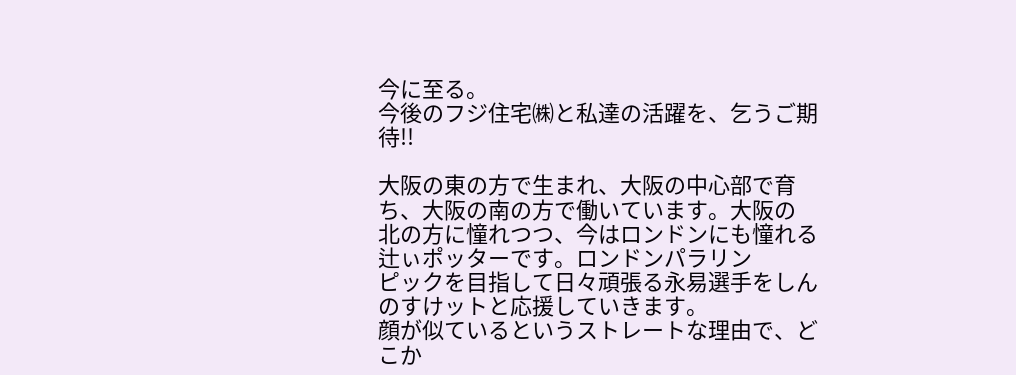今に至る。
今後のフジ住宅㈱と私達の活躍を、乞うご期待!!

大阪の東の方で生まれ、大阪の中心部で育ち、大阪の南の方で働いています。大阪の
北の方に憧れつつ、今はロンドンにも憧れる辻ぃポッターです。ロンドンパラリン
ピックを目指して日々頑張る永易選手をしんのすけットと応援していきます。
顔が似ているというストレートな理由で、どこか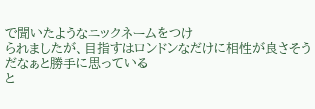で聞いたようなニックネームをつけ
られましたが、目指すはロンドンなだけに相性が良さそうだなぁと勝手に思っている
と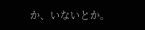か、いないとか。